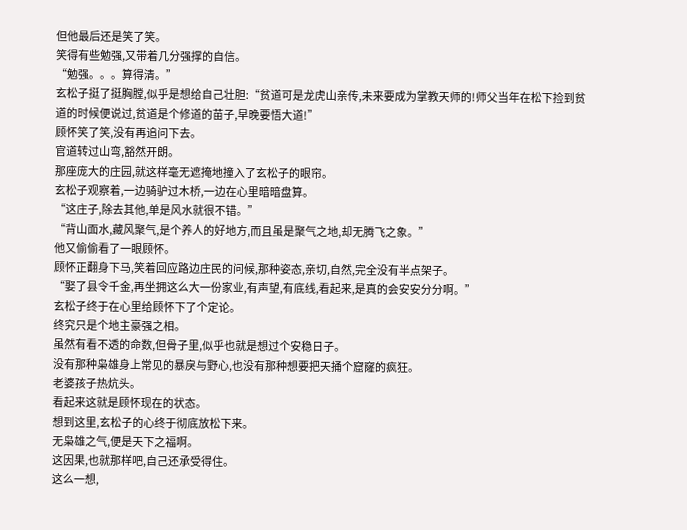但他最后还是笑了笑。
笑得有些勉强,又带着几分强撑的自信。
“勉强。。。算得清。”
玄松子挺了挺胸膛,似乎是想给自己壮胆:“贫道可是龙虎山亲传,未来要成为掌教天师的!师父当年在松下捡到贫道的时候便说过,贫道是个修道的苗子,早晚要悟大道!”
顾怀笑了笑,没有再追问下去。
官道转过山弯,豁然开朗。
那座庞大的庄园,就这样毫无遮掩地撞入了玄松子的眼帘。
玄松子观察着,一边骑驴过木桥,一边在心里暗暗盘算。
“这庄子,除去其他,单是风水就很不错。”
“背山面水,藏风聚气,是个养人的好地方,而且虽是聚气之地,却无腾飞之象。”
他又偷偷看了一眼顾怀。
顾怀正翻身下马,笑着回应路边庄民的问候,那种姿态,亲切,自然,完全没有半点架子。
“娶了县令千金,再坐拥这么大一份家业,有声望,有底线,看起来,是真的会安安分分啊。”
玄松子终于在心里给顾怀下了个定论。
终究只是个地主豪强之相。
虽然有看不透的命数,但骨子里,似乎也就是想过个安稳日子。
没有那种枭雄身上常见的暴戾与野心,也没有那种想要把天捅个窟窿的疯狂。
老婆孩子热炕头。
看起来这就是顾怀现在的状态。
想到这里,玄松子的心终于彻底放松下来。
无枭雄之气,便是天下之福啊。
这因果,也就那样吧,自己还承受得住。
这么一想,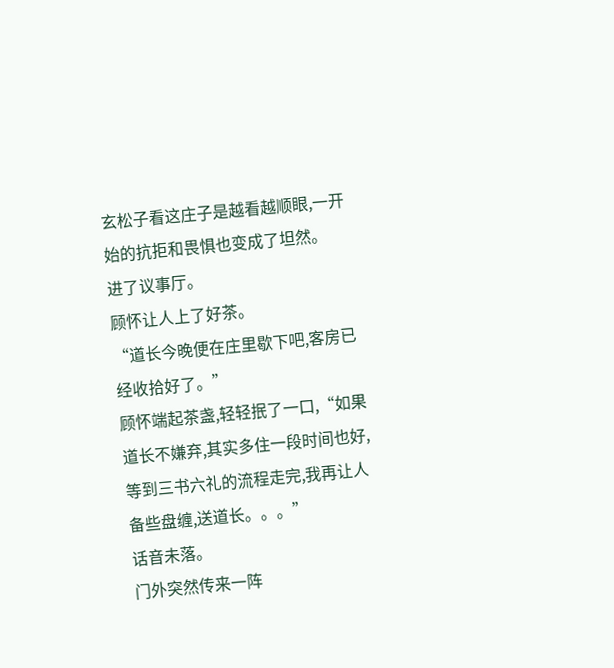玄松子看这庄子是越看越顺眼,一开始的抗拒和畏惧也变成了坦然。
进了议事厅。
顾怀让人上了好茶。
“道长今晚便在庄里歇下吧,客房已经收拾好了。”
顾怀端起茶盏,轻轻抿了一口,“如果道长不嫌弃,其实多住一段时间也好,等到三书六礼的流程走完,我再让人备些盘缠,送道长。。。”
话音未落。
门外突然传来一阵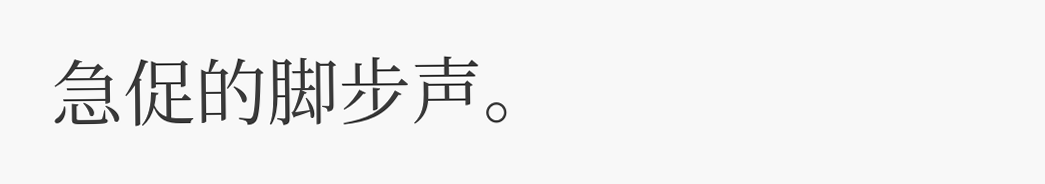急促的脚步声。